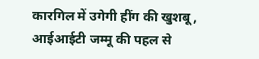कारगिल में उगेगी हींग की खुशबू, आईआईटी जम्मू की पहल से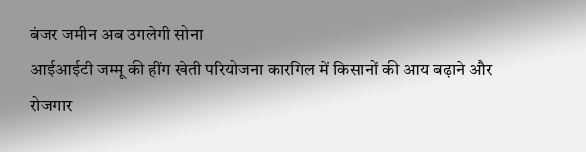बंजर जमीन अब उगलेगी सोना
आईआईटी जम्मू की हींग खेती परियोजना कारगिल में किसानों की आय बढ़ाने और रोजगार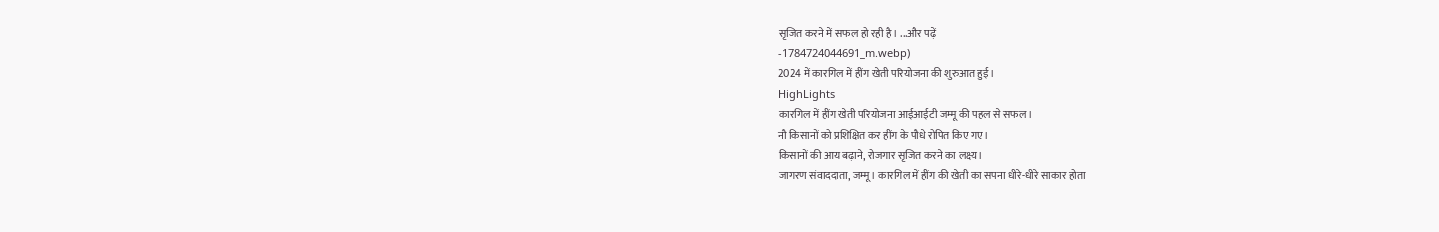सृजित करने में सफल हो रही है। ...और पढ़ें
-1784724044691_m.webp)
2024 में कारगिल में हींग खेती परियोजना की शुरुआत हुई।
HighLights
कारगिल में हींग खेती परियोजना आईआईटी जम्मू की पहल से सफल।
नौ किसानों को प्रशिक्षित कर हींग के पौधे रोपित किए गए।
किसानों की आय बढ़ाने, रोजगार सृजित करने का लक्ष्य।
जागरण संवाददाता, जम्मू। कारगिल में हींग की खेती का सपना धीरे-धीरे साकार होता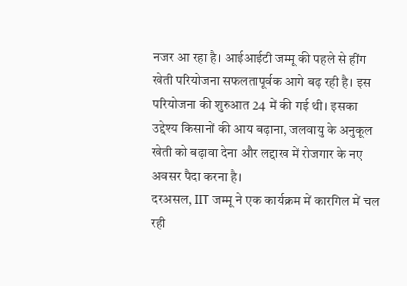नजर आ रहा है। आईआईटी जम्मू की पहले से हींग खेती परियोजना सफलतापूर्वक आगे बढ़ रही है। इस परियोजना की शुरुआत 24 में की गई थी। इसका उद्देश्य किसानों की आय बढ़ाना, जलवायु के अनुकूल खेती को बढ़ावा देना और लद्दाख में रोजगार के नए अवसर पैदा करना है।
दरअसल, IIT जम्मू ने एक कार्यक्रम में कारगिल में चल रही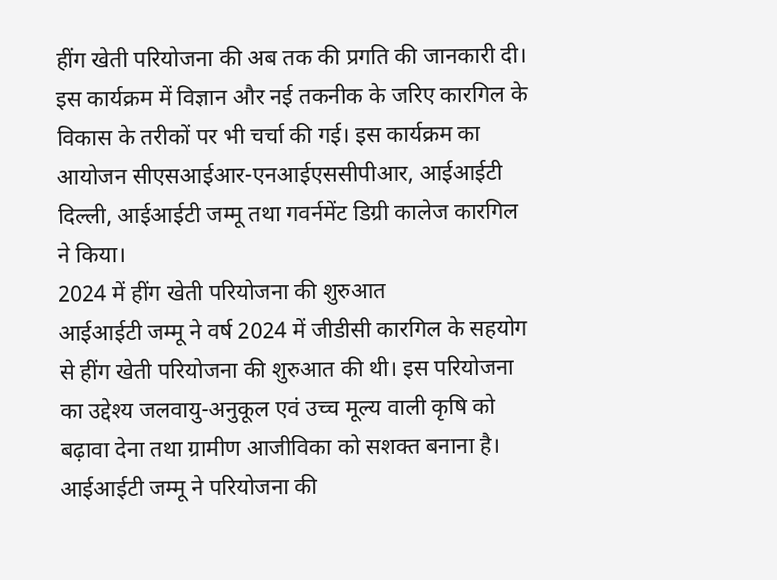हींग खेती परियोजना की अब तक की प्रगति की जानकारी दी। इस कार्यक्रम में विज्ञान और नई तकनीक के जरिए कारगिल के विकास के तरीकों पर भी चर्चा की गई। इस कार्यक्रम का आयोजन सीएसआईआर-एनआईएससीपीआर, आईआईटी दिल्ली, आईआईटी जम्मू तथा गवर्नमेंट डिग्री कालेज कारगिल ने किया।
2024 में हींग खेती परियोजना की शुरुआत
आईआईटी जम्मू ने वर्ष 2024 में जीडीसी कारगिल के सहयोग से हींग खेती परियोजना की शुरुआत की थी। इस परियोजना का उद्देश्य जलवायु-अनुकूल एवं उच्च मूल्य वाली कृषि को बढ़ावा देना तथा ग्रामीण आजीविका को सशक्त बनाना है। आईआईटी जम्मू ने परियोजना की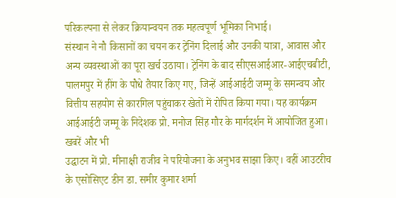परिकल्पना से लेकर क्रियान्वयन तक महत्वपूर्ण भूमिका निभाई।
संस्थान ने नौ किसानों का चयन कर ट्रेनिंग दिलाई और उनकी यात्रा, आवास और अन्य व्यवस्थाओं का पूरा खर्च उठाया। ट्रेनिंग के बाद सीएसआईआर-आईएचबीटी, पालमपुर में हींग के पौधे तैयार किए गए, जिन्हें आईआईटी जम्मू के समन्वय और वित्तीय सहयोग से कारगिल पहुंचाकर खेतों में रोपित किया गया। यह कार्यक्रम आईआईटी जम्मू के निदेशक प्रो. मनोज सिंह गौर के मार्गदर्शन में आयोजित हुआ।
खबरें और भी
उद्घाटन में प्रो. मीनाक्षी राजीव ने परियोजना के अनुभव साझा किए। वहीं आउटरीच के एसोसिएट डीन डा. समीर कुमार शर्मा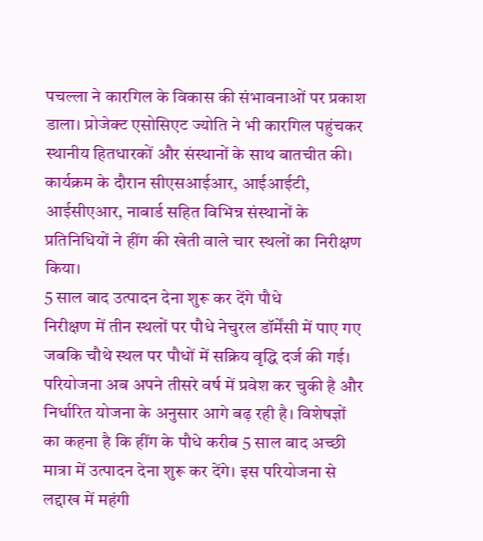पचल्ला ने कारगिल के विकास की संभावनाओं पर प्रकाश डाला। प्रोजेक्ट एसोसिएट ज्योति ने भी कारगिल पहुंचकर स्थानीय हितधारकों और संस्थानों के साथ बातचीत की। कार्यक्रम के दौरान सीएसआईआर, आईआईटी, आईसीएआर, नाबार्ड सहित विभिन्न संस्थानों के प्रतिनिधियों ने हींग की खेती वाले चार स्थलों का निरीक्षण किया।
5 साल बाद उत्पादन देना शुरू कर देंगे पौधे
निरीक्षण में तीन स्थलों पर पौधे नेचुरल डॉर्मेंसी में पाए गए जबकि चौथे स्थल पर पौधों में सक्रिय वृद्धि दर्ज की गई। परियोजना अब अपने तीसरे वर्ष में प्रवेश कर चुकी है और निर्धारित योजना के अनुसार आगे बढ़ रही है। विशेषज्ञों का कहना है कि हींग के पौधे करीब 5 साल बाद अच्छी मात्रा में उत्पादन देना शुरू कर देंगे। इस परियोजना से लद्दाख में महंगी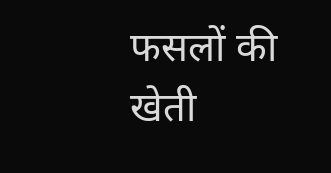फसलों की खेती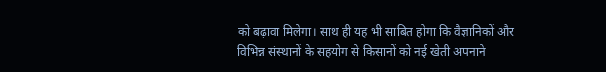को बढ़ावा मिलेगा। साथ ही यह भी साबित होगा कि वैज्ञानिकों और विभिन्न संस्थानों के सहयोग से किसानों को नई खेती अपनाने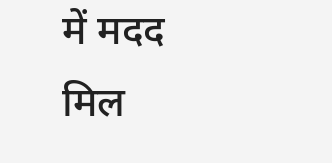में मदद मिल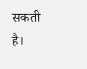सकती है।